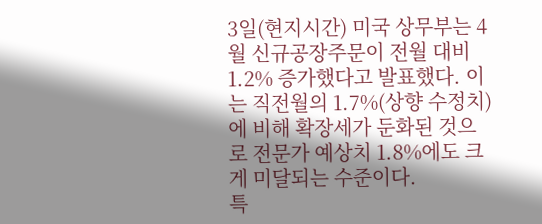3일(현지시간) 미국 상무부는 4월 신규공장주문이 전월 대비 1.2% 증가했다고 발표했다. 이는 직전월의 1.7%(상향 수정치)에 비해 확장세가 둔화된 것으로 전문가 예상치 1.8%에도 크게 미달되는 수준이다.
특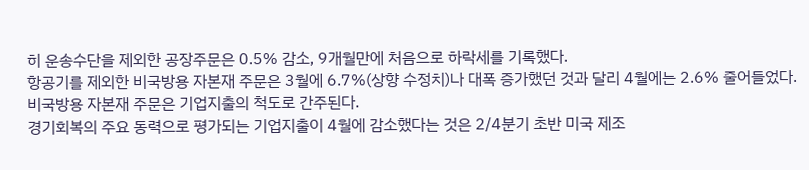히 운송수단을 제외한 공장주문은 0.5% 감소, 9개월만에 처음으로 하락세를 기록했다.
항공기를 제외한 비국방용 자본재 주문은 3월에 6.7%(상향 수정치)나 대폭 증가했던 것과 달리 4월에는 2.6% 줄어들었다. 비국방용 자본재 주문은 기업지출의 척도로 간주된다.
경기회복의 주요 동력으로 평가되는 기업지출이 4월에 감소했다는 것은 2/4분기 초반 미국 제조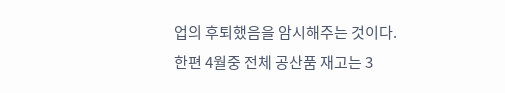업의 후퇴했음을 암시해주는 것이다.
한편 4월중 전체 공산품 재고는 3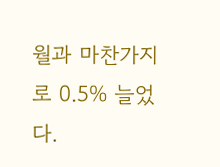월과 마찬가지로 0.5% 늘었다.